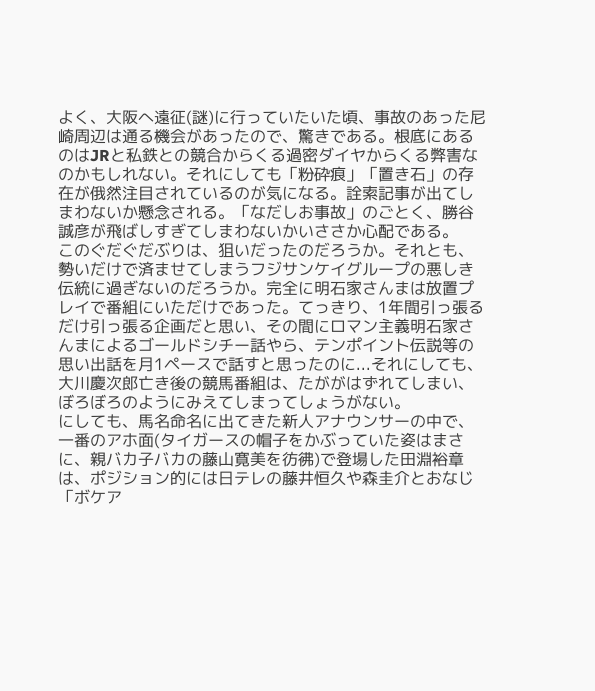よく、大阪へ遠征(謎)に行っていたいた頃、事故のあった尼崎周辺は通る機会があったので、驚きである。根底にあるのはJRと私鉄との競合からくる過密ダイヤからくる弊害なのかもしれない。それにしても「粉砕痕」「置き石」の存在が俄然注目されているのが気になる。詮索記事が出てしまわないか懸念される。「なだしお事故」のごとく、勝谷誠彦が飛ばしすぎてしまわないかいささか心配である。
このぐだぐだぶりは、狙いだったのだろうか。それとも、勢いだけで済ませてしまうフジサンケイグループの悪しき伝統に過ぎないのだろうか。完全に明石家さんまは放置プレイで番組にいただけであった。てっきり、1年間引っ張るだけ引っ張る企画だと思い、その間にロマン主義明石家さんまによるゴールドシチー話やら、テンポイント伝説等の思い出話を月1ペースで話すと思ったのに...それにしても、大川慶次郎亡き後の競馬番組は、たががはずれてしまい、ぼろぼろのようにみえてしまってしょうがない。
にしても、馬名命名に出てきた新人アナウンサーの中で、一番のアホ面(タイガースの帽子をかぶっていた姿はまさに、親バカ子バカの藤山寛美を彷彿)で登場した田淵裕章は、ポジション的には日テレの藤井恒久や森圭介とおなじ「ボケア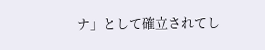ナ」として確立されてし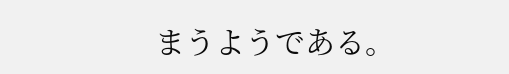まうようである。